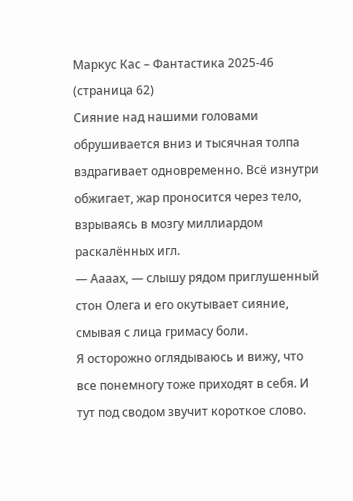Маркус Кас – Фантастика 2025-46 (страница 62)
Сияние над нашими головами обрушивается вниз и тысячная толпа вздрагивает одновременно. Всё изнутри обжигает, жар проносится через тело, взрываясь в мозгу миллиардом раскалённых игл.
— Аааах, — слышу рядом приглушенный стон Олега и его окутывает сияние, смывая с лица гримасу боли.
Я осторожно оглядываюсь и вижу, что все понемногу тоже приходят в себя. И тут под сводом звучит короткое слово.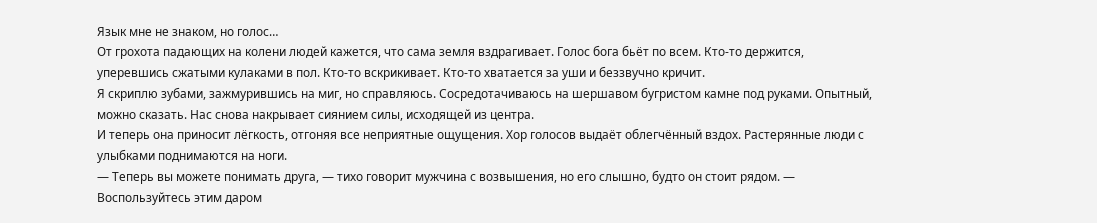Язык мне не знаком, но голос…
От грохота падающих на колени людей кажется, что сама земля вздрагивает. Голос бога бьёт по всем. Кто-то держится, уперевшись сжатыми кулаками в пол. Кто-то вскрикивает. Кто-то хватается за уши и беззвучно кричит.
Я скриплю зубами, зажмурившись на миг, но справляюсь. Сосредотачиваюсь на шершавом бугристом камне под руками. Опытный, можно сказать. Нас снова накрывает сиянием силы, исходящей из центра.
И теперь она приносит лёгкость, отгоняя все неприятные ощущения. Хор голосов выдаёт облегчённый вздох. Растерянные люди с улыбками поднимаются на ноги.
— Теперь вы можете понимать друга, — тихо говорит мужчина с возвышения, но его слышно, будто он стоит рядом. — Воспользуйтесь этим даром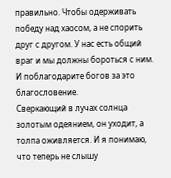правильно. Чтобы одерживать победу над хаосом, а не спорить друг с другом. У нас есть общий враг и мы должны бороться с ним. И поблагодарите богов за это благословение.
Сверкающий в лучах солнца золотым одеянием, он уходит, а толпа оживляется. И я понимаю, что теперь не слышу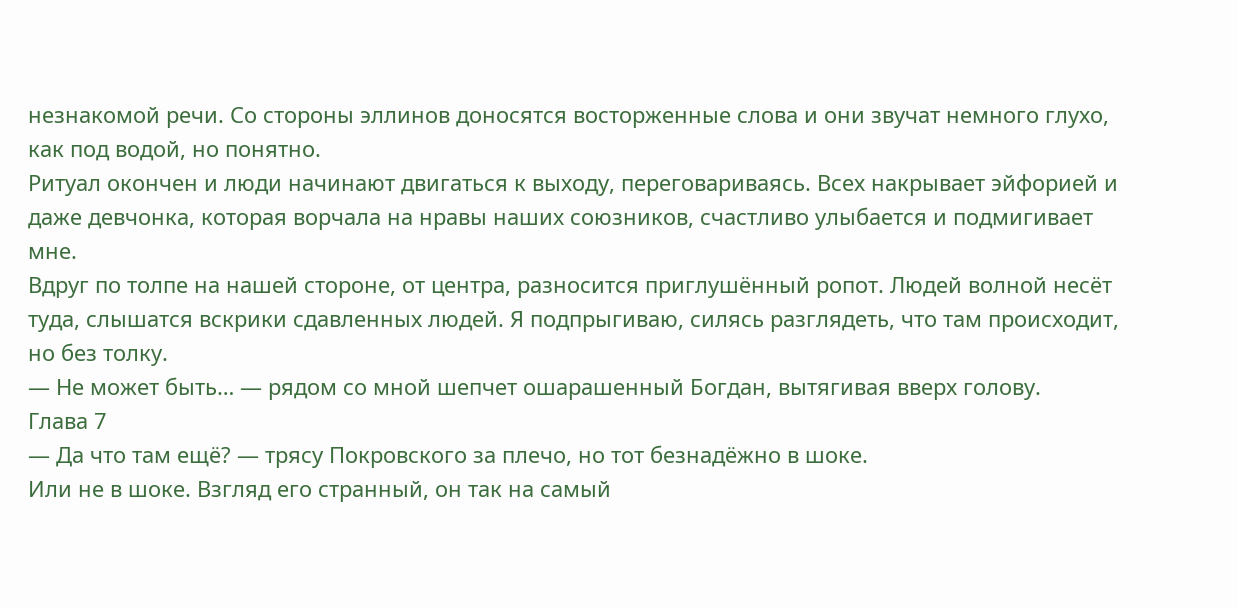незнакомой речи. Со стороны эллинов доносятся восторженные слова и они звучат немного глухо, как под водой, но понятно.
Ритуал окончен и люди начинают двигаться к выходу, переговариваясь. Всех накрывает эйфорией и даже девчонка, которая ворчала на нравы наших союзников, счастливо улыбается и подмигивает мне.
Вдруг по толпе на нашей стороне, от центра, разносится приглушённый ропот. Людей волной несёт туда, слышатся вскрики сдавленных людей. Я подпрыгиваю, силясь разглядеть, что там происходит, но без толку.
— Не может быть… — рядом со мной шепчет ошарашенный Богдан, вытягивая вверх голову.
Глава 7
— Да что там ещё? — трясу Покровского за плечо, но тот безнадёжно в шоке.
Или не в шоке. Взгляд его странный, он так на самый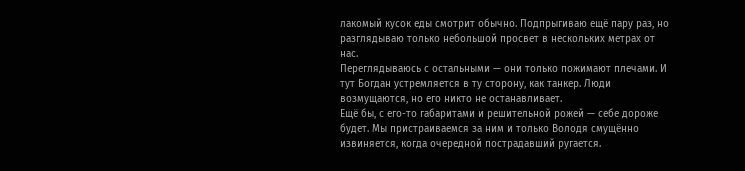лакомый кусок еды смотрит обычно. Подпрыгиваю ещё пару раз, но разглядываю только небольшой просвет в нескольких метрах от нас.
Переглядываюсь с остальными — они только пожимают плечами. И тут Богдан устремляется в ту сторону, как танкер. Люди возмущаются, но его никто не останавливает.
Ещё бы, с его-то габаритами и решительной рожей — себе дороже будет. Мы пристраиваемся за ним и только Володя смущённо извиняется, когда очередной пострадавший ругается.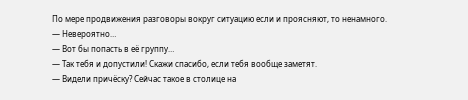По мере продвижения разговоры вокруг ситуацию если и проясняют, то ненамного.
— Невероятно…
— Вот бы попасть в её группу…
— Так тебя и допустили! Скажи спасибо, если тебя вообще заметят.
— Видели причёску? Сейчас такое в столице на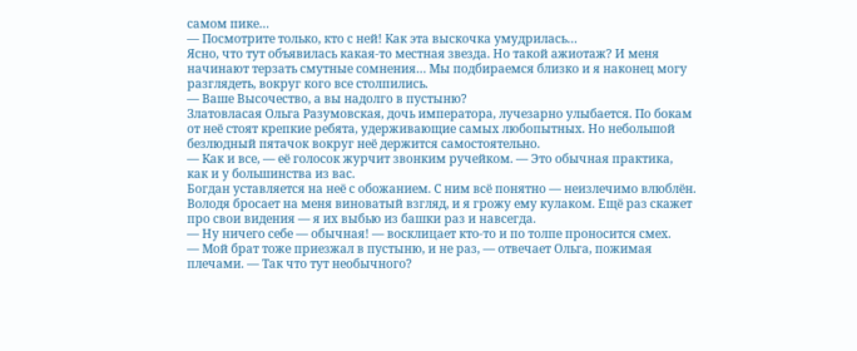самом пике…
— Посмотрите только, кто с ней! Как эта выскочка умудрилась…
Ясно, что тут объявилась какая-то местная звезда. Но такой ажиотаж? И меня начинают терзать смутные сомнения… Мы подбираемся близко и я наконец могу разглядеть, вокруг кого все столпились.
— Ваше Высочество, а вы надолго в пустыню?
Златовласая Ольга Разумовская, дочь императора, лучезарно улыбается. По бокам от неё стоят крепкие ребята, удерживающие самых любопытных. Но небольшой безлюдный пятачок вокруг неё держится самостоятельно.
— Как и все, — её голосок журчит звонким ручейком. — Это обычная практика, как и у большинства из вас.
Богдан уставляется на неё с обожанием. С ним всё понятно — неизлечимо влюблён. Володя бросает на меня виноватый взгляд, и я грожу ему кулаком. Ещё раз скажет про свои видения — я их выбью из башки раз и навсегда.
— Ну ничего себе — обычная! — восклицает кто-то и по толпе проносится смех.
— Мой брат тоже приезжал в пустыню, и не раз, — отвечает Ольга, пожимая плечами. — Так что тут необычного?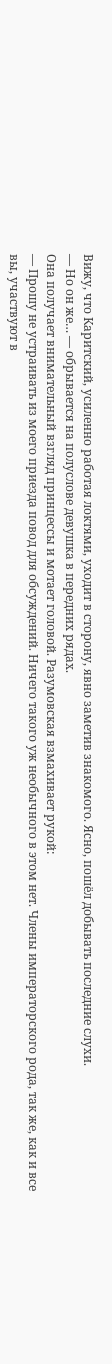Вижу, что Каритский, усиленно работая локтями, уходит в сторону, явно заметив знакомого. Ясно, пошёл добывать последние слухи.
— Но он же… — обрывается на полуслове девушка в передних рядах.
Она получает внимательный взгляд принцессы и мотает головой. Разумовская взмахивает рукой:
— Прошу не устраивать из моего приезда повод для обсуждений. Ничего такого уж необычного в этом нет. Члены императорского рода, так же, как и все вы, участвуют в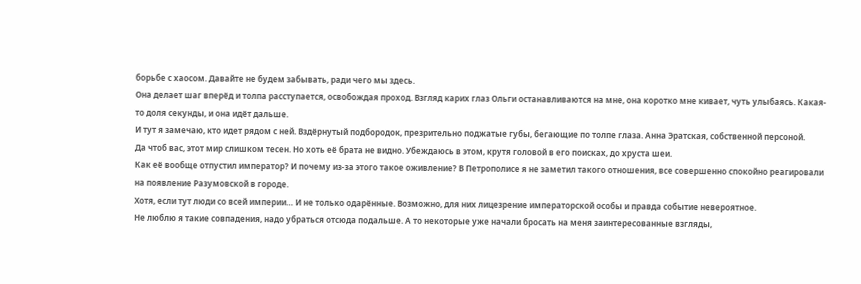борьбе с хаосом. Давайте не будем забывать, ради чего мы здесь.
Она делает шаг вперёд и толпа расступается, освобождая проход. Взгляд карих глаз Ольги останавливаются на мне, она коротко мне кивает, чуть улыбаясь. Какая-то доля секунды, и она идёт дальше.
И тут я замечаю, кто идет рядом с ней. Вздёрнутый подбородок, презрительно поджатые губы, бегающие по толпе глаза. Анна Эратская, собственной персоной.
Да чтоб вас, этот мир слишком тесен. Но хоть её брата не видно. Убеждаюсь в этом, крутя головой в его поисках, до хруста шеи.
Как её вообще отпустил император? И почему из-за этого такое оживление? В Петрополисе я не заметил такого отношения, все совершенно спокойно реагировали на появление Разумовской в городе.
Хотя, если тут люди со всей империи… И не только одарённые. Возможно, для них лицезрение императорской особы и правда событие невероятное.
Не люблю я такие совпадения, надо убраться отсюда подальше. А то некоторые уже начали бросать на меня заинтересованные взгляды,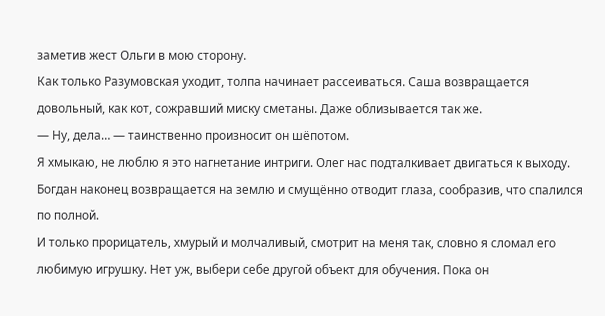заметив жест Ольги в мою сторону.
Как только Разумовская уходит, толпа начинает рассеиваться. Саша возвращается довольный, как кот, сожравший миску сметаны. Даже облизывается так же.
— Ну, дела… — таинственно произносит он шёпотом.
Я хмыкаю, не люблю я это нагнетание интриги. Олег нас подталкивает двигаться к выходу. Богдан наконец возвращается на землю и смущённо отводит глаза, сообразив, что спалился по полной.
И только прорицатель, хмурый и молчаливый, смотрит на меня так, словно я сломал его любимую игрушку. Нет уж, выбери себе другой объект для обучения. Пока он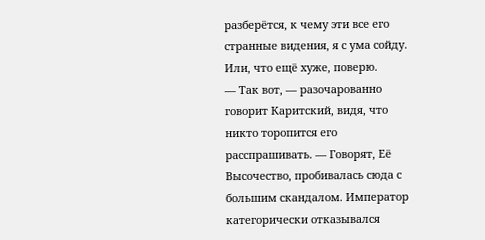разберётся, к чему эти все его странные видения, я с ума сойду. Или, что ещё хуже, поверю.
— Так вот, — разочарованно говорит Каритский, видя, что никто торопится его расспрашивать. — Говорят, Её Высочество, пробивалась сюда с большим скандалом. Император категорически отказывался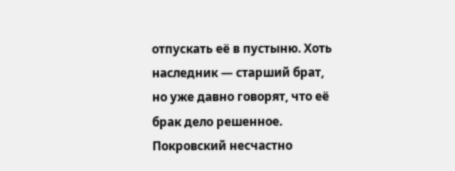отпускать её в пустыню. Хоть наследник — старший брат, но уже давно говорят, что её брак дело решенное.
Покровский несчастно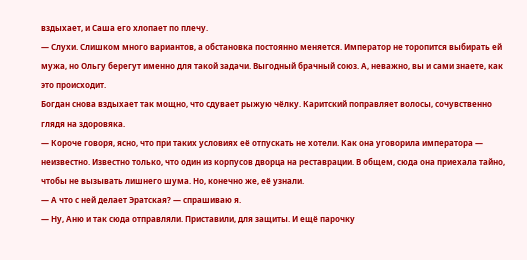вздыхает, и Саша его хлопает по плечу.
— Слухи. Слишком много вариантов, а обстановка постоянно меняется. Император не торопится выбирать ей мужа, но Ольгу берегут именно для такой задачи. Выгодный брачный союз. А, неважно, вы и сами знаете, как это происходит.
Богдан снова вздыхает так мощно, что сдувает рыжую чёлку. Каритский поправляет волосы, сочувственно глядя на здоровяка.
— Короче говоря, ясно, что при таких условиях её отпускать не хотели. Как она уговорила императора — неизвестно. Известно только, что один из корпусов дворца на реставрации. В общем, сюда она приехала тайно, чтобы не вызывать лишнего шума. Но, конечно же, её узнали.
— А что с ней делает Эратская? — спрашиваю я.
— Ну, Аню и так сюда отправляли. Приставили, для защиты. И ещё парочку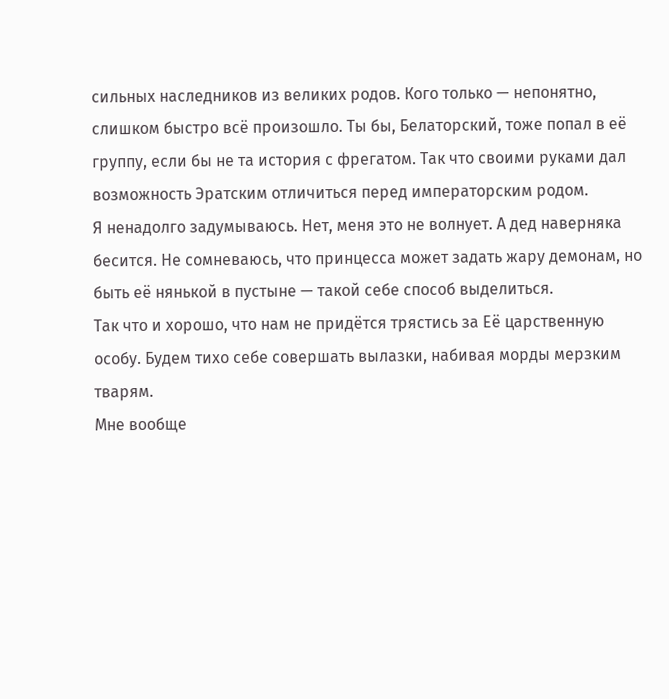сильных наследников из великих родов. Кого только — непонятно, слишком быстро всё произошло. Ты бы, Белаторский, тоже попал в её группу, если бы не та история с фрегатом. Так что своими руками дал возможность Эратским отличиться перед императорским родом.
Я ненадолго задумываюсь. Нет, меня это не волнует. А дед наверняка бесится. Не сомневаюсь, что принцесса может задать жару демонам, но быть её нянькой в пустыне — такой себе способ выделиться.
Так что и хорошо, что нам не придётся трястись за Её царственную особу. Будем тихо себе совершать вылазки, набивая морды мерзким тварям.
Мне вообще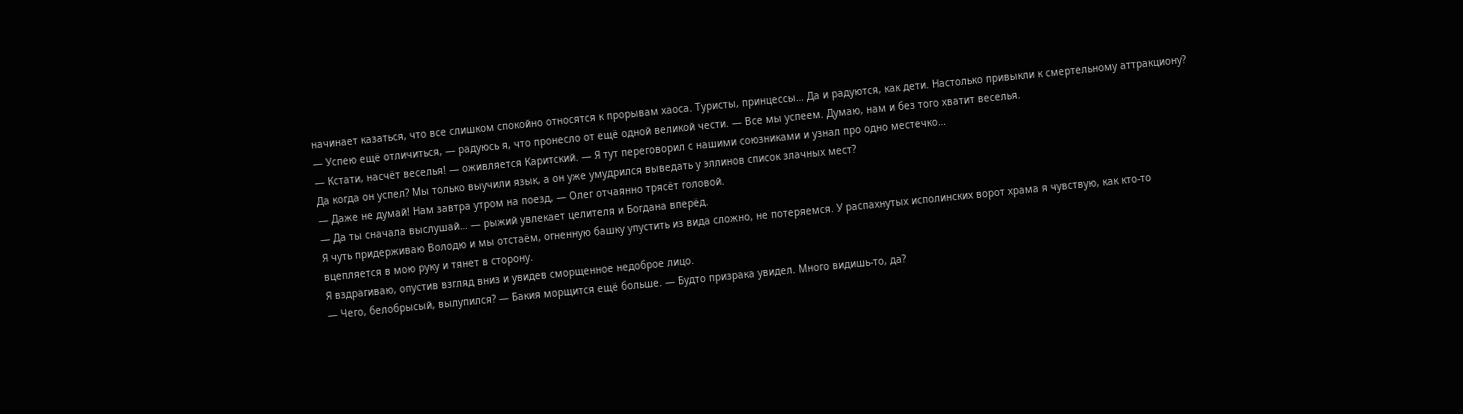начинает казаться, что все слишком спокойно относятся к прорывам хаоса. Туристы, принцессы… Да и радуются, как дети. Настолько привыкли к смертельному аттракциону?
— Успею ещё отличиться, — радуюсь я, что пронесло от ещё одной великой чести. — Все мы успеем. Думаю, нам и без того хватит веселья.
— Кстати, насчёт веселья! — оживляется Каритский. — Я тут переговорил с нашими союзниками и узнал про одно местечко…
Да когда он успел? Мы только выучили язык, а он уже умудрился выведать у эллинов список злачных мест?
— Даже не думай! Нам завтра утром на поезд, — Олег отчаянно трясёт головой.
— Да ты сначала выслушай… — рыжий увлекает целителя и Богдана вперёд.
Я чуть придерживаю Володю и мы отстаём, огненную башку упустить из вида сложно, не потеряемся. У распахнутых исполинских ворот храма я чувствую, как кто-то вцепляется в мою руку и тянет в сторону.
Я вздрагиваю, опустив взгляд вниз и увидев сморщенное недоброе лицо.
— Чего, белобрысый, вылупился? — Бакия морщится ещё больше. — Будто призрака увидел. Много видишь-то, да?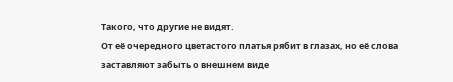Такого, что другие не видят.
От её очередного цветастого платья рябит в глазах, но её слова заставляют забыть о внешнем виде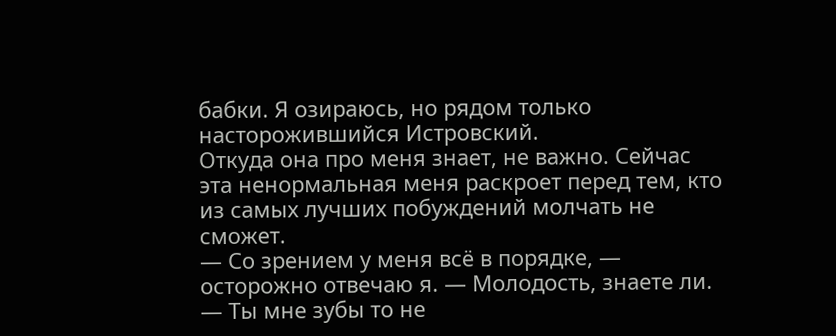бабки. Я озираюсь, но рядом только насторожившийся Истровский.
Откуда она про меня знает, не важно. Сейчас эта ненормальная меня раскроет перед тем, кто из самых лучших побуждений молчать не сможет.
— Со зрением у меня всё в порядке, — осторожно отвечаю я. — Молодость, знаете ли.
— Ты мне зубы то не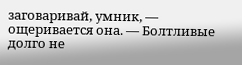заговаривай, умник, — ощеривается она. — Болтливые долго не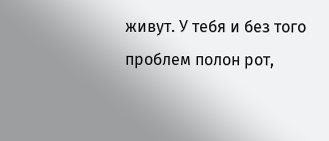живут. У тебя и без того проблем полон рот,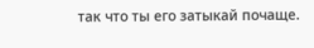так что ты его затыкай почаще.